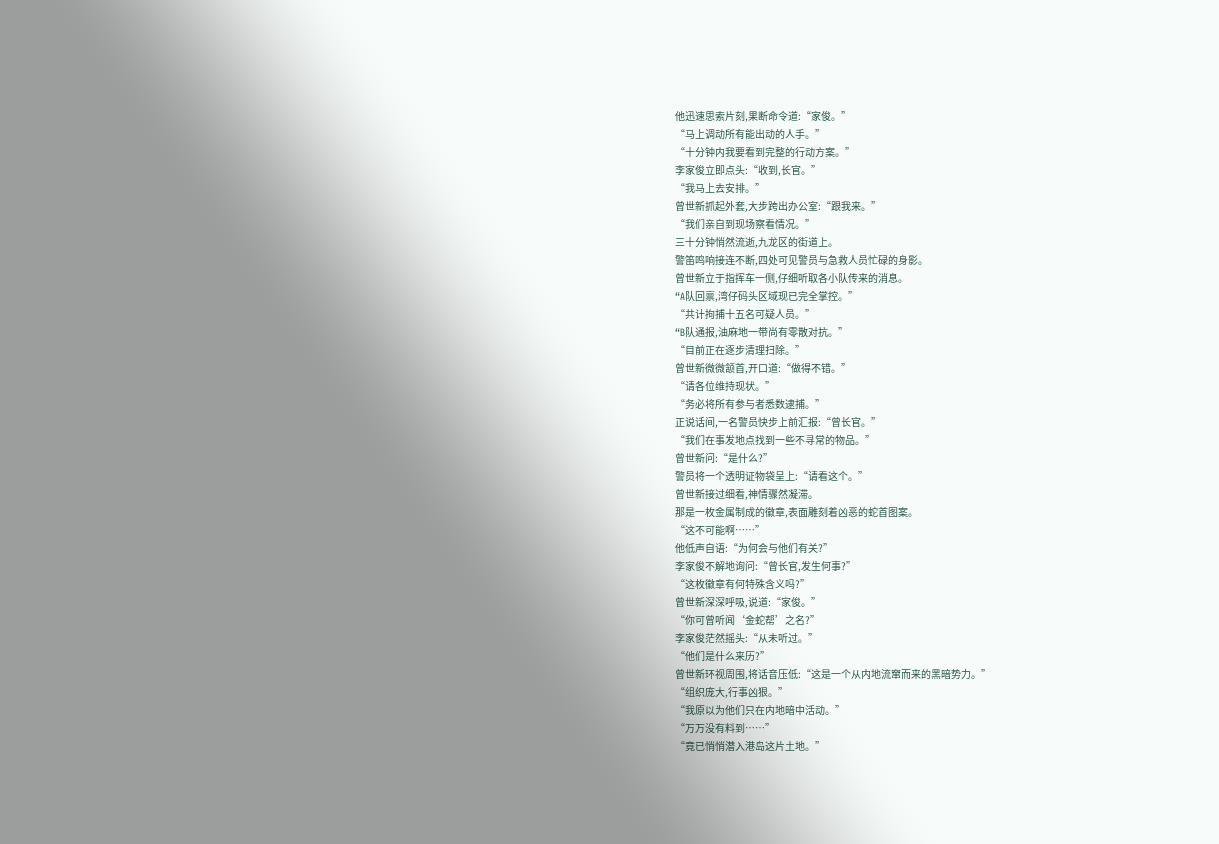他迅速思索片刻,果断命令道:“家俊。”
“马上调动所有能出动的人手。”
“十分钟内我要看到完整的行动方案。”
李家俊立即点头:“收到,长官。”
“我马上去安排。”
曾世新抓起外套,大步跨出办公室:“跟我来。”
“我们亲自到现场察看情况。”
三十分钟悄然流逝,九龙区的街道上。
警笛鸣响接连不断,四处可见警员与急救人员忙碌的身影。
曾世新立于指挥车一侧,仔细听取各小队传来的消息。
“A队回禀,湾仔码头区域现已完全掌控。”
“共计拘捕十五名可疑人员。”
“B队通报,油麻地一带尚有零散对抗。”
“目前正在逐步清理扫除。”
曾世新微微颔首,开口道:“做得不错。”
“请各位维持现状。”
“务必将所有参与者悉数逮捕。”
正说话间,一名警员快步上前汇报:“曾长官。”
“我们在事发地点找到一些不寻常的物品。”
曾世新问:“是什么?”
警员将一个透明证物袋呈上:“请看这个。”
曾世新接过细看,神情骤然凝滞。
那是一枚金属制成的徽章,表面雕刻着凶恶的蛇首图案。
“这不可能啊……”
他低声自语:“为何会与他们有关?”
李家俊不解地询问:“曾长官,发生何事?”
“这枚徽章有何特殊含义吗?”
曾世新深深呼吸,说道:“家俊。”
“你可曾听闻‘金蛇帮’之名?”
李家俊茫然摇头:“从未听过。”
“他们是什么来历?”
曾世新环视周围,将话音压低:“这是一个从内地流窜而来的黑暗势力。”
“组织庞大,行事凶狠。”
“我原以为他们只在内地暗中活动。”
“万万没有料到……”
“竟已悄悄潜入港岛这片土地。”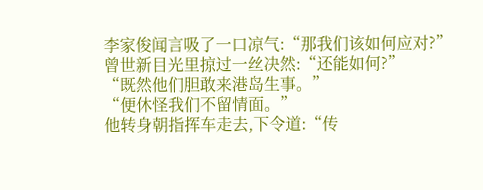李家俊闻言吸了一口凉气:“那我们该如何应对?”
曾世新目光里掠过一丝决然:“还能如何?”
“既然他们胆敢来港岛生事。”
“便休怪我们不留情面。”
他转身朝指挥车走去,下令道:“传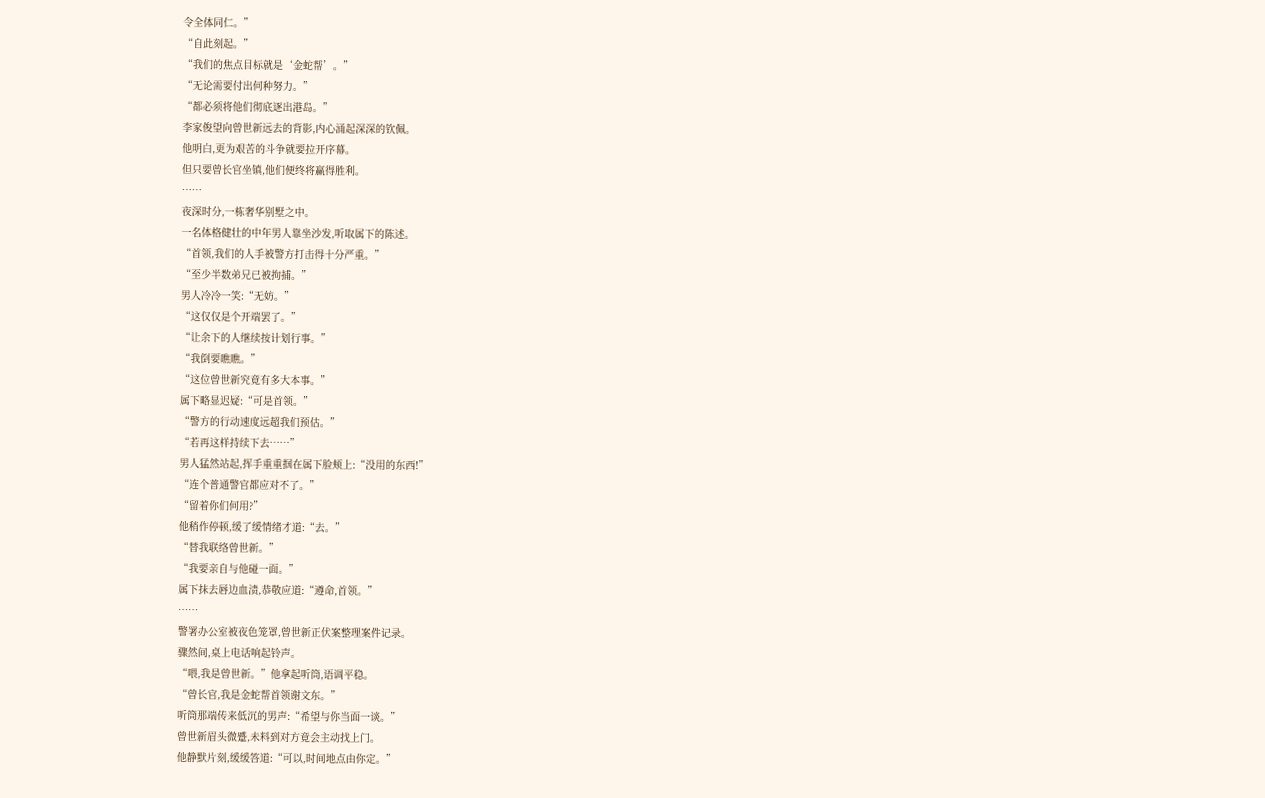令全体同仁。”
“自此刻起。”
“我们的焦点目标就是‘金蛇帮’。”
“无论需要付出何种努力。”
“都必须将他们彻底逐出港岛。”
李家俊望向曾世新远去的背影,内心涌起深深的钦佩。
他明白,更为艰苦的斗争就要拉开序幕。
但只要曾长官坐镇,他们便终将赢得胜利。
……
夜深时分,一栋奢华别墅之中。
一名体格健壮的中年男人靠坐沙发,听取属下的陈述。
“首领,我们的人手被警方打击得十分严重。”
“至少半数弟兄已被拘捕。”
男人冷冷一笑:“无妨。”
“这仅仅是个开端罢了。”
“让余下的人继续按计划行事。”
“我倒要瞧瞧。”
“这位曾世新究竟有多大本事。”
属下略显迟疑:“可是首领。”
“警方的行动速度远超我们预估。”
“若再这样持续下去……”
男人猛然站起,挥手重重掴在属下脸颊上:“没用的东西!”
“连个普通警官都应对不了。”
“留着你们何用?”
他稍作停顿,缓了缓情绪才道:“去。”
“替我联络曾世新。”
“我要亲自与他碰一面。”
属下抹去唇边血渍,恭敬应道:“遵命,首领。”
……
警署办公室被夜色笼罩,曾世新正伏案整理案件记录。
骤然间,桌上电话响起铃声。
“喂,我是曾世新。”他拿起听筒,语调平稳。
“曾长官,我是金蛇帮首领谢文东。”
听筒那端传来低沉的男声:“希望与你当面一谈。”
曾世新眉头微蹙,未料到对方竟会主动找上门。
他静默片刻,缓缓答道:“可以,时间地点由你定。”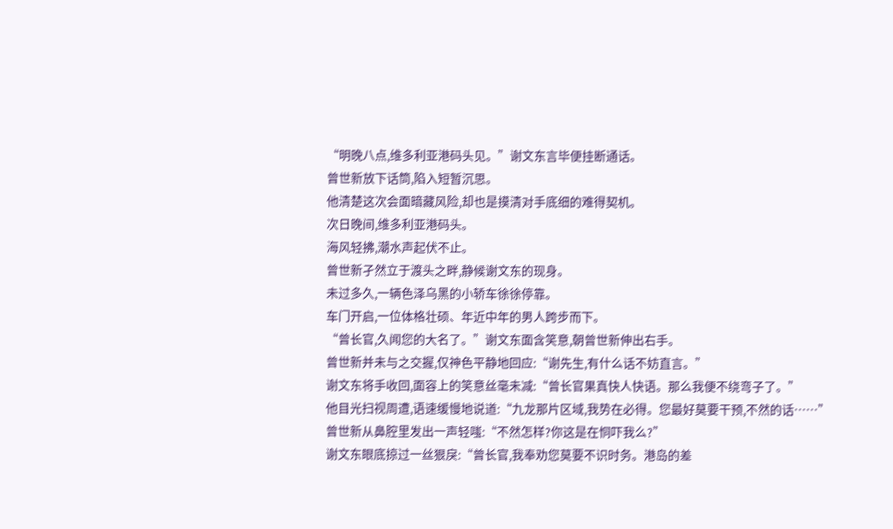“明晚八点,维多利亚港码头见。”谢文东言毕便挂断通话。
曾世新放下话筒,陷入短暂沉思。
他清楚这次会面暗藏风险,却也是摸清对手底细的难得契机。
次日晚间,维多利亚港码头。
海风轻拂,潮水声起伏不止。
曾世新孑然立于渡头之畔,静候谢文东的现身。
未过多久,一辆色泽乌黑的小轿车徐徐停靠。
车门开启,一位体格壮硕、年近中年的男人跨步而下。
“曾长官,久闻您的大名了。”谢文东面含笑意,朝曾世新伸出右手。
曾世新并未与之交握,仅神色平静地回应:“谢先生,有什么话不妨直言。”
谢文东将手收回,面容上的笑意丝毫未减:“曾长官果真快人快语。那么我便不绕弯子了。”
他目光扫视周遭,语速缓慢地说道:“九龙那片区域,我势在必得。您最好莫要干预,不然的话……”
曾世新从鼻腔里发出一声轻嗤:“不然怎样?你这是在恫吓我么?”
谢文东眼底掠过一丝狠戾:“曾长官,我奉劝您莫要不识时务。港岛的差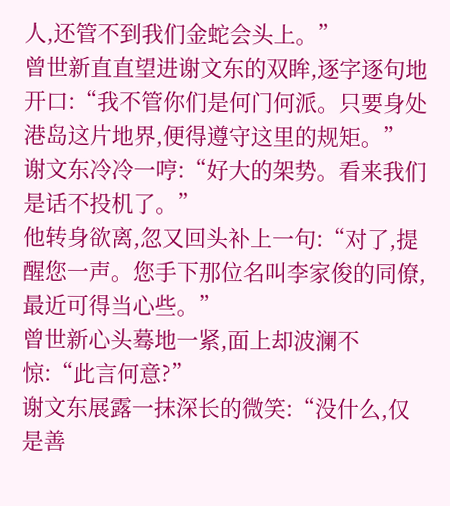人,还管不到我们金蛇会头上。”
曾世新直直望进谢文东的双眸,逐字逐句地开口:“我不管你们是何门何派。只要身处港岛这片地界,便得遵守这里的规矩。”
谢文东冷冷一哼:“好大的架势。看来我们是话不投机了。”
他转身欲离,忽又回头补上一句:“对了,提醒您一声。您手下那位名叫李家俊的同僚,最近可得当心些。”
曾世新心头蓦地一紧,面上却波澜不惊:“此言何意?”
谢文东展露一抹深长的微笑:“没什么,仅是善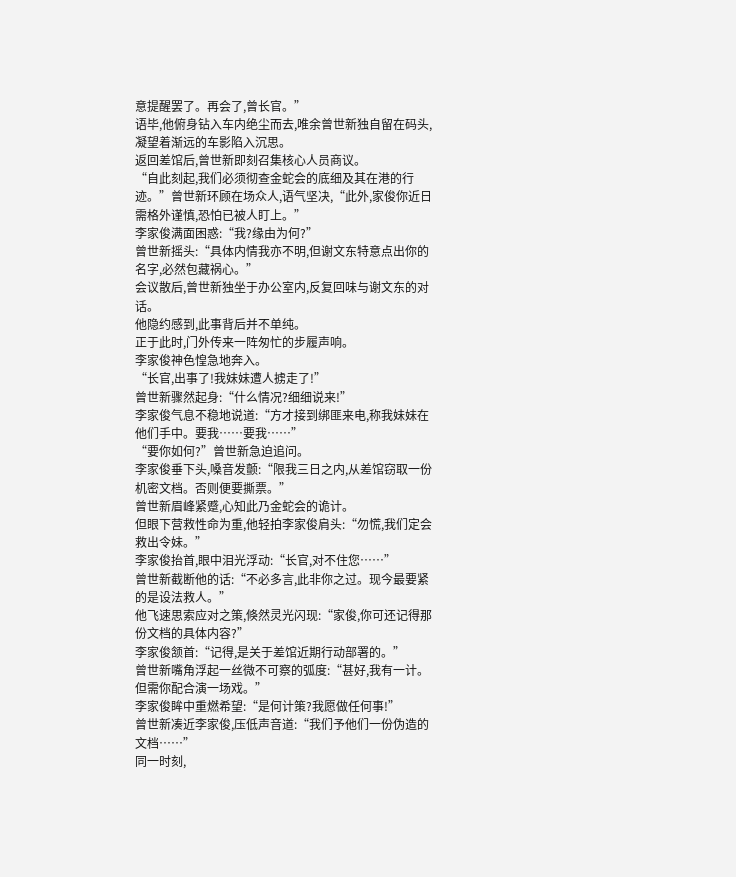意提醒罢了。再会了,曾长官。”
语毕,他俯身钻入车内绝尘而去,唯余曾世新独自留在码头,凝望着渐远的车影陷入沉思。
返回差馆后,曾世新即刻召集核心人员商议。
“自此刻起,我们必须彻查金蛇会的底细及其在港的行迹。”曾世新环顾在场众人,语气坚决,“此外,家俊你近日需格外谨慎,恐怕已被人盯上。”
李家俊满面困惑:“我?缘由为何?”
曾世新摇头:“具体内情我亦不明,但谢文东特意点出你的名字,必然包藏祸心。”
会议散后,曾世新独坐于办公室内,反复回味与谢文东的对话。
他隐约感到,此事背后并不单纯。
正于此时,门外传来一阵匆忙的步履声响。
李家俊神色惶急地奔入。
“长官,出事了!我妹妹遭人掳走了!”
曾世新骤然起身:“什么情况?细细说来!”
李家俊气息不稳地说道:“方才接到绑匪来电,称我妹妹在他们手中。要我……要我……”
“要你如何?”曾世新急迫追问。
李家俊垂下头,嗓音发颤:“限我三日之内,从差馆窃取一份机密文档。否则便要撕票。”
曾世新眉峰紧蹙,心知此乃金蛇会的诡计。
但眼下营救性命为重,他轻拍李家俊肩头:“勿慌,我们定会救出令妹。”
李家俊抬首,眼中泪光浮动:“长官,对不住您……”
曾世新截断他的话:“不必多言,此非你之过。现今最要紧的是设法救人。”
他飞速思索应对之策,倏然灵光闪现:“家俊,你可还记得那份文档的具体内容?”
李家俊颔首:“记得,是关于差馆近期行动部署的。”
曾世新嘴角浮起一丝微不可察的弧度:“甚好,我有一计。但需你配合演一场戏。”
李家俊眸中重燃希望:“是何计策?我愿做任何事!”
曾世新凑近李家俊,压低声音道:“我们予他们一份伪造的文档……”
同一时刻,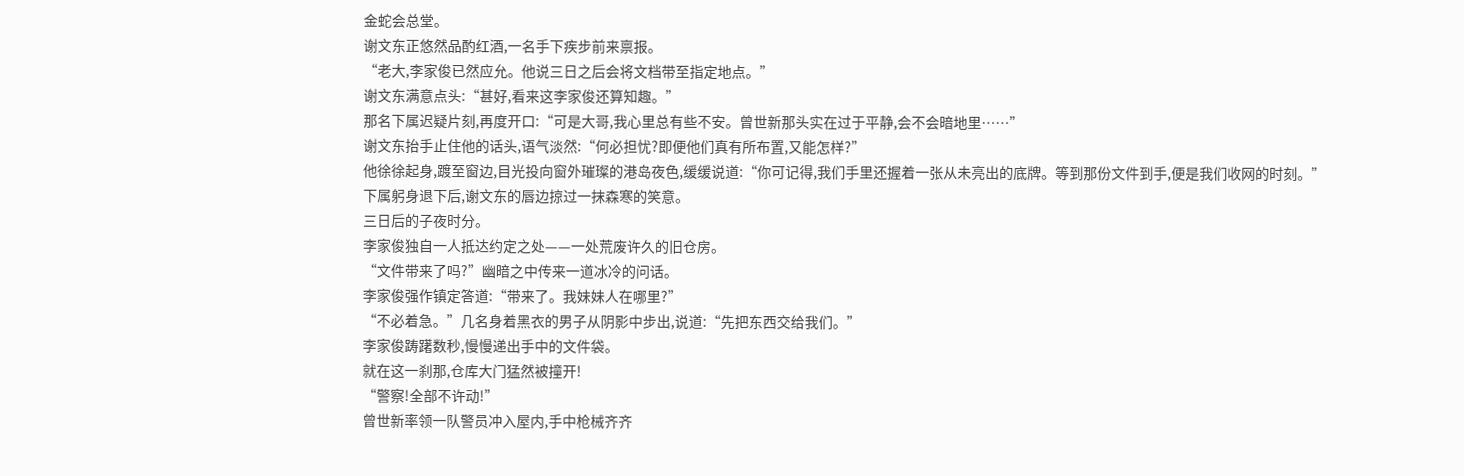金蛇会总堂。
谢文东正悠然品酌红酒,一名手下疾步前来禀报。
“老大,李家俊已然应允。他说三日之后会将文档带至指定地点。”
谢文东满意点头:“甚好,看来这李家俊还算知趣。”
那名下属迟疑片刻,再度开口:“可是大哥,我心里总有些不安。曾世新那头实在过于平静,会不会暗地里……”
谢文东抬手止住他的话头,语气淡然:“何必担忧?即便他们真有所布置,又能怎样?”
他徐徐起身,踱至窗边,目光投向窗外璀璨的港岛夜色,缓缓说道:“你可记得,我们手里还握着一张从未亮出的底牌。等到那份文件到手,便是我们收网的时刻。”
下属躬身退下后,谢文东的唇边掠过一抹森寒的笑意。
三日后的子夜时分。
李家俊独自一人抵达约定之处——一处荒废许久的旧仓房。
“文件带来了吗?”幽暗之中传来一道冰冷的问话。
李家俊强作镇定答道:“带来了。我妹妹人在哪里?”
“不必着急。”几名身着黑衣的男子从阴影中步出,说道:“先把东西交给我们。”
李家俊踌躇数秒,慢慢递出手中的文件袋。
就在这一刹那,仓库大门猛然被撞开!
“警察!全部不许动!”
曾世新率领一队警员冲入屋内,手中枪械齐齐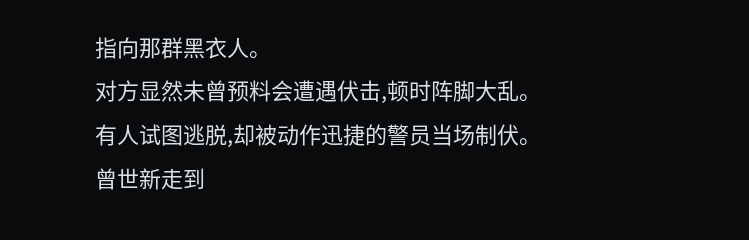指向那群黑衣人。
对方显然未曾预料会遭遇伏击,顿时阵脚大乱。
有人试图逃脱,却被动作迅捷的警员当场制伏。
曾世新走到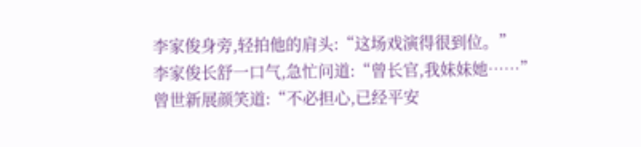李家俊身旁,轻拍他的肩头:“这场戏演得很到位。”
李家俊长舒一口气,急忙问道:“曾长官,我妹妹她……”
曾世新展颜笑道:“不必担心,已经平安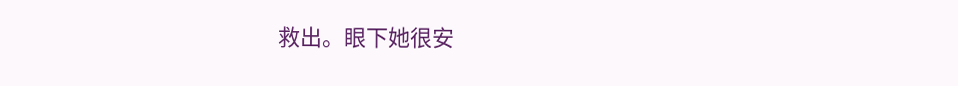救出。眼下她很安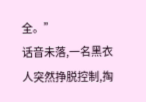全。”
话音未落,一名黑衣人突然挣脱控制,掏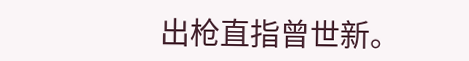出枪直指曾世新。